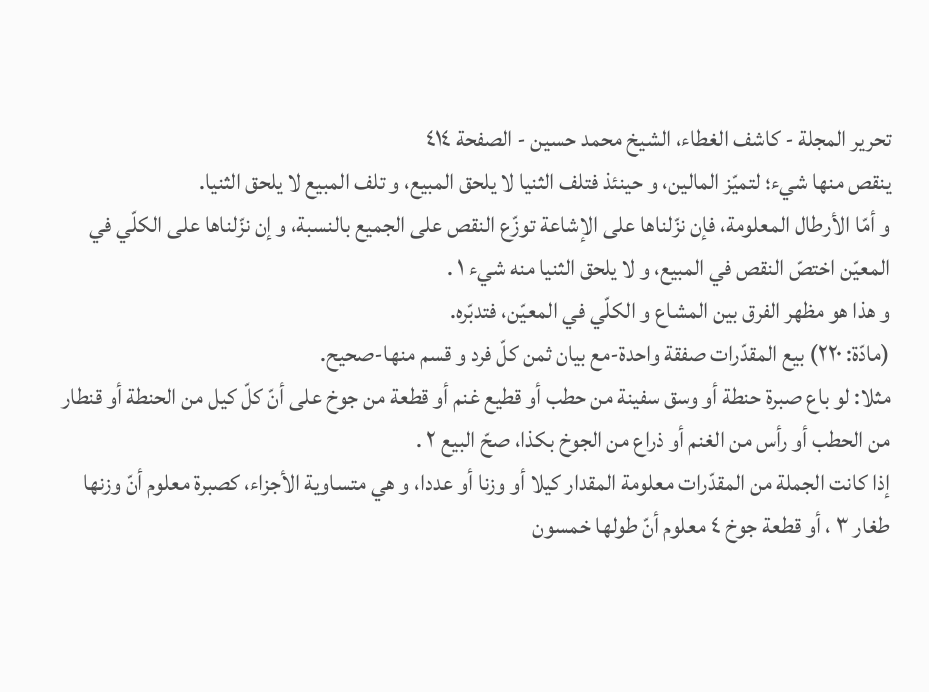تحرير المجلة - كاشف الغطاء، الشيخ محمد حسين - الصفحة ٤١٤
ينقص منها شيء؛ لتميّز المالين، و حينئذ فتلف الثنيا لا يلحق المبيع، و تلف المبيع لا يلحق الثنيا.
و أمّا الأرطال المعلومة، فإن نزّلناها على الإشاعة توزّع النقص على الجميع بالنسبة، و إن نزّلناها على الكلّي في المعيّن اختصّ النقص في المبيع، و لا يلحق الثنيا منه شيء ١ .
و هذا هو مظهر الفرق بين المشاع و الكلّي في المعيّن، فتدبّره.
(مادّة: ٢٢٠) بيع المقدّرات صفقة واحدة-مع بيان ثمن كلّ فرد و قسم منها-صحيح.
مثلا: لو باع صبرة حنطة أو وسق سفينة من حطب أو قطيع غنم أو قطعة من جوخ على أنّ كلّ كيل من الحنطة أو قنطار من الحطب أو رأس من الغنم أو ذراع من الجوخ بكذا، صحّ البيع ٢ .
إذا كانت الجملة من المقدّرات معلومة المقدار كيلا أو وزنا أو عددا، و هي متساوية الأجزاء، كصبرة معلوم أنّ وزنها طغار ٣ ، أو قطعة جوخ ٤ معلوم أنّ طولها خمسون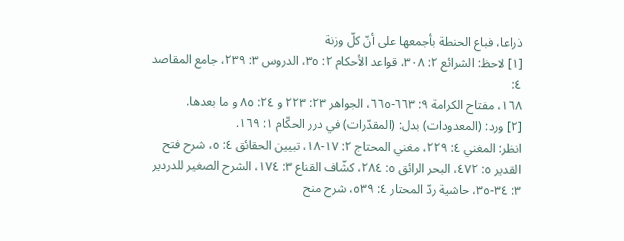ذراعا، فباع الحنطة بأجمعها على أنّ كلّ وزنة
[١] لاحظ: الشرائع ٢: ٣٠٨، قواعد الأحكام ٢: ٣٥، الدروس ٣: ٢٣٩، جامع المقاصد ٤:
١٦٨، مفتاح الكرامة ٩: ٦٦٣-٦٦٥، الجواهر ٢٣: ٢٢٣ و ٢٤: ٨٥ و ما بعدها.
[٢] ورد: (المعدودات) بدل: (المقدّرات) في درر الحكّام ١: ١٦٩.
انظر: المغني ٤: ٢٢٩، مغني المحتاج ٢: ١٧-١٨، تبيين الحقائق ٤: ٥، شرح فتح القدير ٥: ٤٧٢، البحر الرائق ٥: ٢٨٤، كشّاف القناع ٣: ١٧٤، الشرح الصغير للدردير ٣: ٣٤-٣٥، حاشية ردّ المحتار ٤: ٥٣٩، شرح منح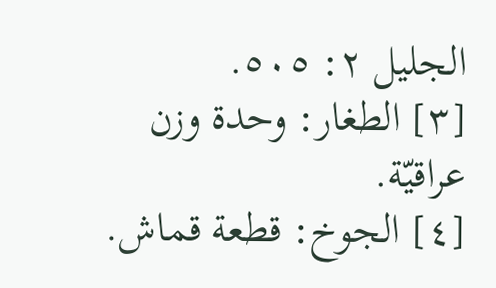الجليل ٢: ٥٠٥.
[٣] الطغار: وحدة وزن عراقيّة.
[٤] الجوخ: قطعة قماش.